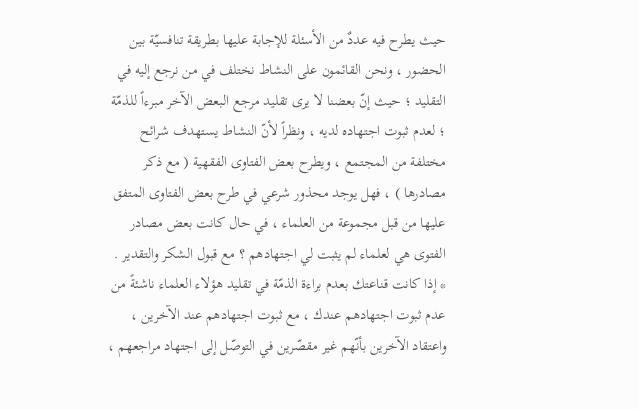حيث يطرح فيه عددٌ من الأسئلة للإجابة عليها بطريقة تنافسيّة بين الحضور ، ونحن القائمون على النشاط نختلف في من نرجع إليه في التقليد ؛ حيث إنّ بعضنا لا يرى تقليد مرجع البعض الآخر مبرءاً للذمّة ؛ لعدم ثبوت اجتهاده لديه ، ونظراً لأنّ النشاط يستهدف شرائح مختلفة من المجتمع ، ويطرح بعض الفتاوى الفقهية ( مع ذكر مصادرها ) ، فهل يوجد محذور شرعي في طرح بعض الفتاوى المتفق عليها من قبل مجموعة من العلماء ، في حال كانت بعض مصادر الفتوى هي لعلماء لم يثبت لي اجتهادهم ؟ مع قبول الشكر والتقدير .
* إذا كانت قناعتك بعدم براءة الذمّة في تقليد هؤلاء العلماء ناشئةً من عدم ثبوت اجتهادهم عندك ، مع ثبوت اجتهادهم عند الآخرين ، واعتقاد الآخرين بأنّهم غير مقصّرين في التوصّل إلى اجتهاد مراجعهم ،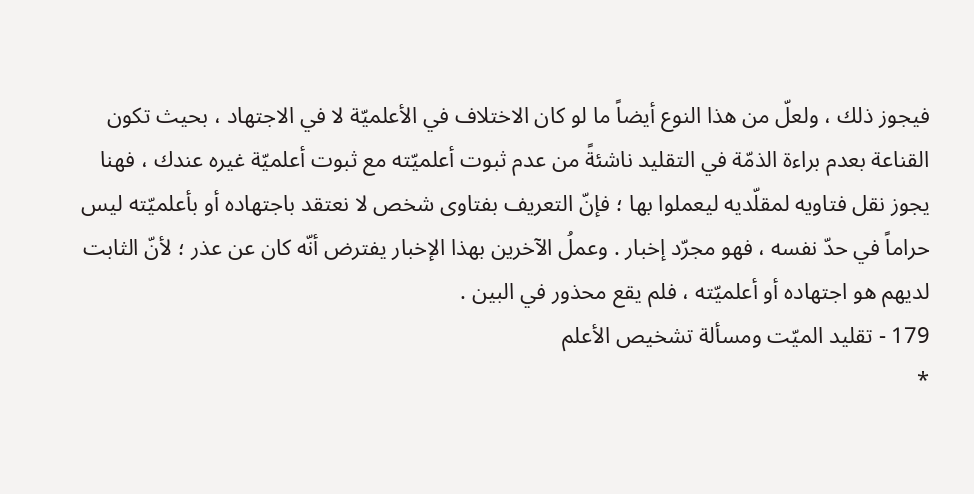فيجوز ذلك ، ولعلّ من هذا النوع أيضاً ما لو كان الاختلاف في الأعلميّة لا في الاجتهاد ، بحيث تكون القناعة بعدم براءة الذمّة في التقليد ناشئةً من عدم ثبوت أعلميّته مع ثبوت أعلميّة غيره عندك ، فهنا يجوز نقل فتاويه لمقلّديه ليعملوا بها ؛ فإنّ التعريف بفتاوى شخص لا نعتقد باجتهاده أو بأعلميّته ليس حراماً في حدّ نفسه ، فهو مجرّد إخبار . وعملُ الآخرين بهذا الإخبار يفترض أنّه كان عن عذر ؛ لأنّ الثابت لديهم هو اجتهاده أو أعلميّته ، فلم يقع محذور في البين .
179 - تقليد الميّت ومسألة تشخيص الأعلم
*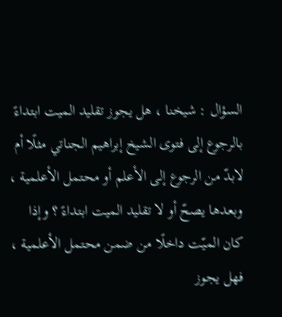السؤال : شيخنا ، هل يجوز تقليد الميت ابتداءً بالرجوع إلى فتوى الشيخ إبراهيم الجناتي مثلًا أم لابدّ من الرجوع إلى الأعلم أو محتمل الأعلمية ، وبعدها يصحّ أو لا تقليد الميت ابتداءً ؟ وإذا كان الميّت داخلًا من ضمن محتمل الأعلمية ، فهل يجوز